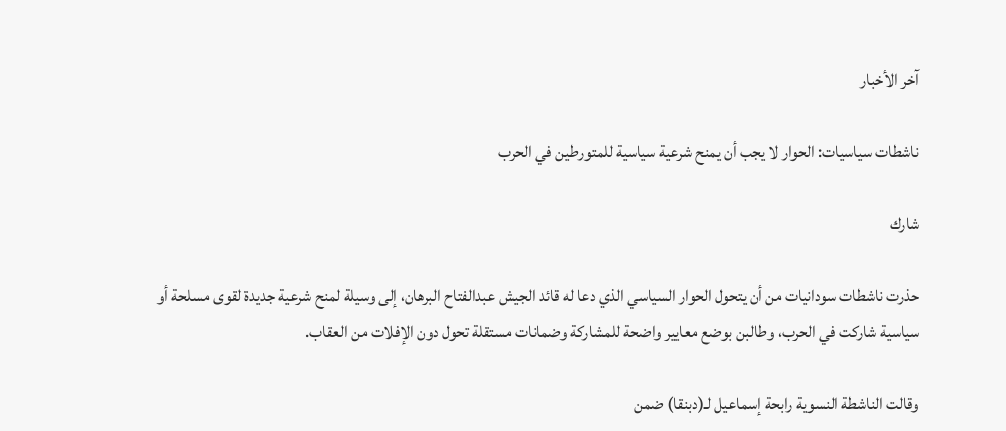آخر الأخبار

ناشطات سياسيات: الحوار لا يجب أن يمنح شرعية سياسية للمتورطين في الحرب

شارك

حذرت ناشطات سودانيات من أن يتحول الحوار السياسي الذي دعا له قائد الجيش عبدالفتاح البرهان، إلى وسيلة لمنح شرعية جديدة لقوى مسلحة أو سياسية شاركت في الحرب، وطالبن بوضع معايير واضحة للمشاركة وضمانات مستقلة تحول دون الإفلات من العقاب.

وقالت الناشطة النسوية رابحة إسماعيل لـ(دبنقا) ضمن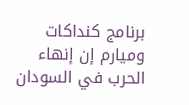برنامج كنداكات وميارم إن إنهاء الحرب في السودان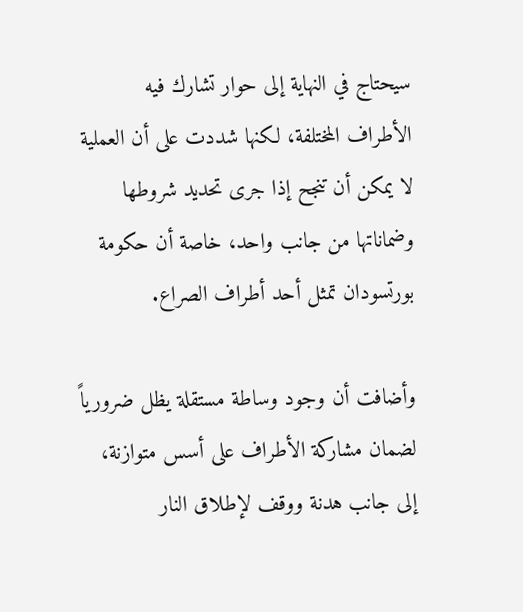سيحتاج في النهاية إلى حوار تشارك فيه الأطراف المختلفة، لكنها شددت على أن العملية لا يمكن أن تنجح إذا جرى تحديد شروطها وضماناتها من جانب واحد، خاصة أن حكومة بورتسودان تمثل أحد أطراف الصراع.

وأضافت أن وجود وساطة مستقلة يظل ضرورياً لضمان مشاركة الأطراف على أسس متوازنة، إلى جانب هدنة ووقف لإطلاق النار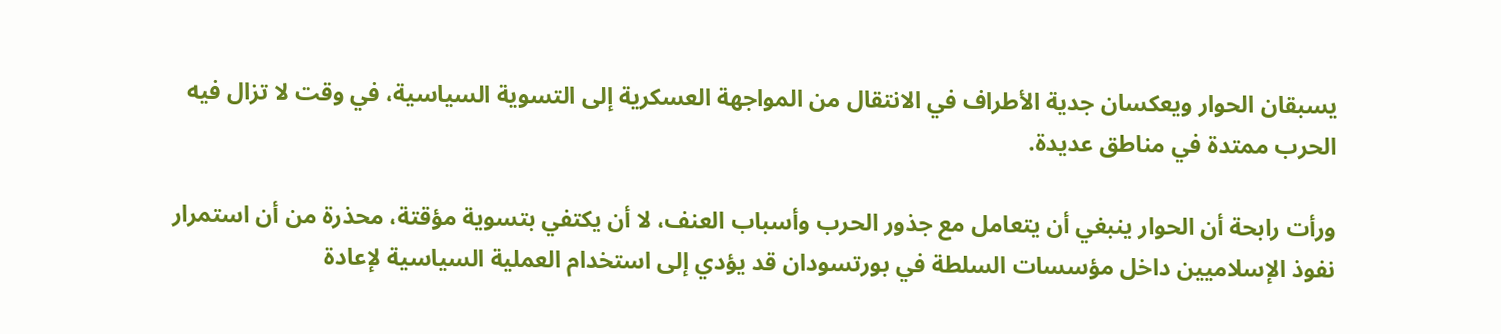يسبقان الحوار ويعكسان جدية الأطراف في الانتقال من المواجهة العسكرية إلى التسوية السياسية، في وقت لا تزال فيه الحرب ممتدة في مناطق عديدة.

ورأت رابحة أن الحوار ينبغي أن يتعامل مع جذور الحرب وأسباب العنف، لا أن يكتفي بتسوية مؤقتة، محذرة من أن استمرار نفوذ الإسلاميين داخل مؤسسات السلطة في بورتسودان قد يؤدي إلى استخدام العملية السياسية لإعادة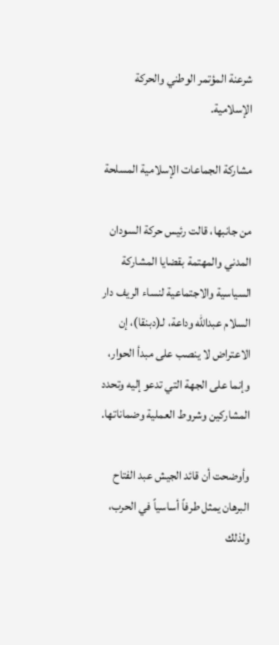شرعنة المؤتمر الوطني والحركة الإسلامية.

مشاركة الجماعات الإسلامية المسلحة

من جانبها، قالت رئيس حركة السودان المدني والمهتمة بقضايا المشاركة السياسية والاجتماعية لنساء الريف دار السلام عبدالله وداعة، لـ(دبنقا)، إن الاعتراض لا ينصب على مبدأ الحوار، وإنما على الجهة التي تدعو إليه وتحدد المشاركين وشروط العملية وضماناتها.

وأوضحت أن قائد الجيش عبد الفتاح البرهان يمثل طرفاً أساسياً في الحرب، ولذلك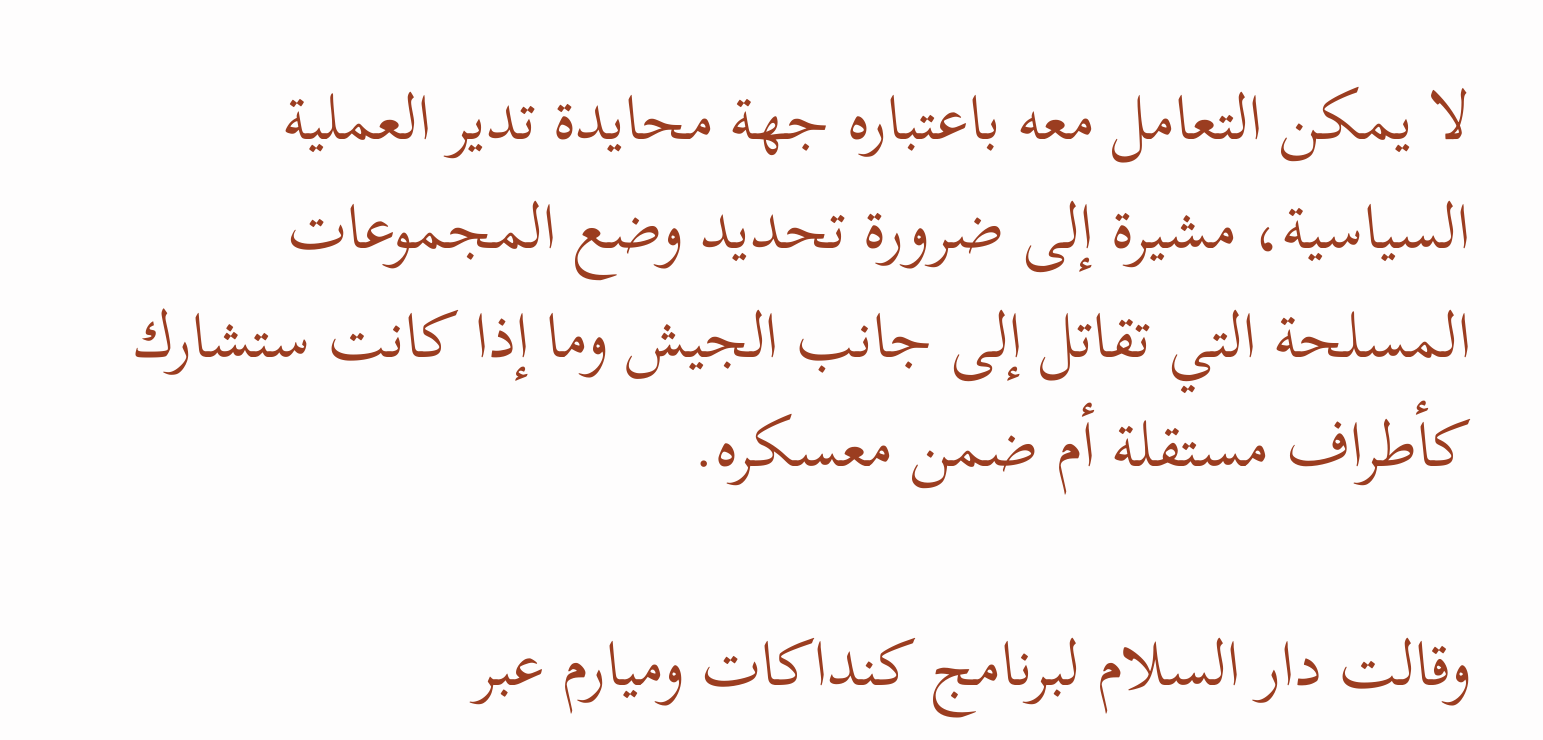لا يمكن التعامل معه باعتباره جهة محايدة تدير العملية السياسية، مشيرة إلى ضرورة تحديد وضع المجموعات المسلحة التي تقاتل إلى جانب الجيش وما إذا كانت ستشارك كأطراف مستقلة أم ضمن معسكره.

وقالت دار السلام لبرنامج كنداكات وميارم عبر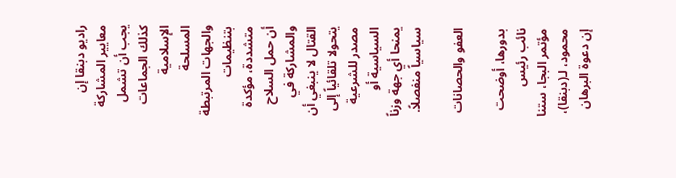راديو دبنقا إن معايير المشاركة يجب أن تشمل كذلك الجماعات الإسلامية المسلحة والجهات المرتبطة بتنظيمات متشددة، مؤكدة أن حمل السلاح والمشاركة في القتال لا ينبغي أن يتحولا تلقائياً إلى مصدر للشرعية السياسية أو يمنحا أي جهة وزناً سياسياً منفصلاً.

العفو والحصانات

بدورها، أوضحت نائب رئيس مؤتمر البجا، ستنا محمود، لـ(دبنقا)، إن دعوة البرهان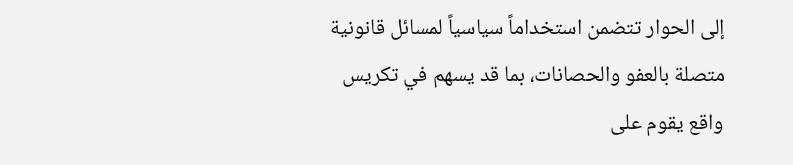إلى الحوار تتضمن استخداماً سياسياً لمسائل قانونية متصلة بالعفو والحصانات، بما قد يسهم في تكريس واقع يقوم على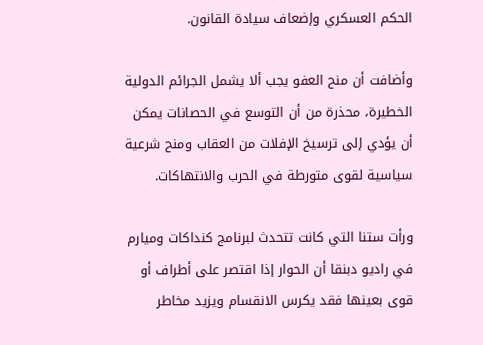الحكم العسكري وإضعاف سيادة القانون.

وأضافت أن منح العفو يجب ألا يشمل الجرائم الدولية الخطيرة، محذرة من أن التوسع في الحصانات يمكن أن يؤدي إلى ترسيخ الإفلات من العقاب ومنح شرعية سياسية لقوى متورطة في الحرب والانتهاكات.

ورأت ستنا التي كانت تتحدث لبرنامج كنداكات وميارم في راديو دبنقا أن الحوار إذا اقتصر على أطراف أو قوى بعينها فقد يكرس الانقسام ويزيد مخاطر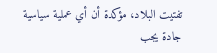تفتيت البلاد، مؤكدة أن أي عملية سياسية جادة يجب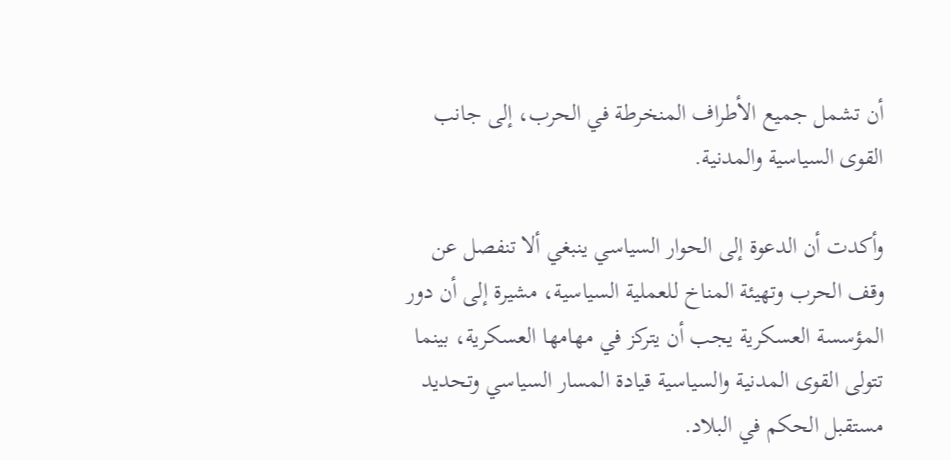أن تشمل جميع الأطراف المنخرطة في الحرب، إلى جانب القوى السياسية والمدنية.

وأكدت أن الدعوة إلى الحوار السياسي ينبغي ألا تنفصل عن وقف الحرب وتهيئة المناخ للعملية السياسية، مشيرة إلى أن دور المؤسسة العسكرية يجب أن يتركز في مهامها العسكرية، بينما تتولى القوى المدنية والسياسية قيادة المسار السياسي وتحديد مستقبل الحكم في البلاد.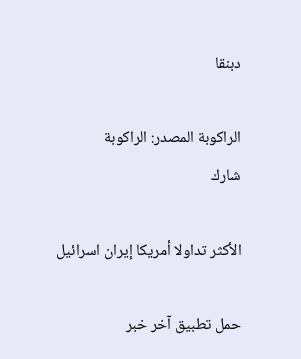دبنقا

الراكوبة المصدر: الراكوبة
شارك

الأكثر تداولا أمريكا إيران اسرائيل

حمل تطبيق آخر خبر